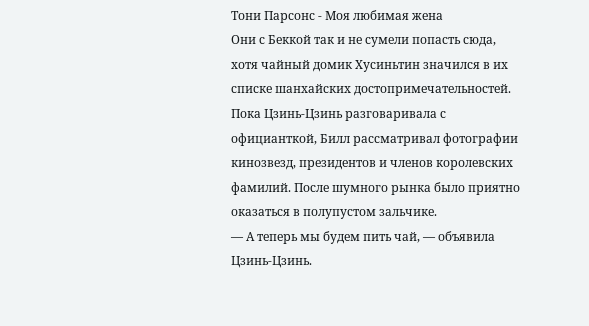Тони Парсонс - Моя любимая жена
Они с Беккой так и не сумели попасть сюда, хотя чайный домик Хусиньтин значился в их списке шанхайских достопримечательностей. Пока Цзинь-Цзинь разговаривала с официанткой, Билл рассматривал фотографии кинозвезд, президентов и членов королевских фамилий. После шумного рынка было приятно оказаться в полупустом зальчике.
— А теперь мы будем пить чай, — объявила Цзинь-Цзинь.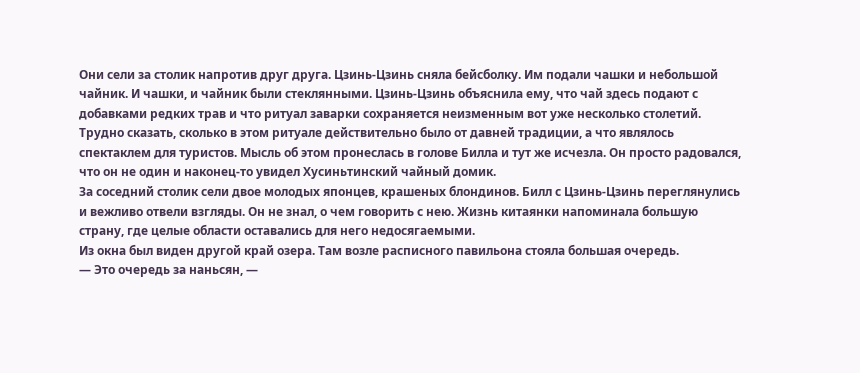Они сели за столик напротив друг друга. Цзинь-Цзинь сняла бейсболку. Им подали чашки и небольшой чайник. И чашки, и чайник были стеклянными. Цзинь-Цзинь объяснила ему, что чай здесь подают с добавками редких трав и что ритуал заварки сохраняется неизменным вот уже несколько столетий. Трудно сказать, сколько в этом ритуале действительно было от давней традиции, а что являлось спектаклем для туристов. Мысль об этом пронеслась в голове Билла и тут же исчезла. Он просто радовался, что он не один и наконец-то увидел Хусиньтинский чайный домик.
За соседний столик сели двое молодых японцев, крашеных блондинов. Билл с Цзинь-Цзинь переглянулись и вежливо отвели взгляды. Он не знал, о чем говорить с нею. Жизнь китаянки напоминала большую страну, где целые области оставались для него недосягаемыми.
Из окна был виден другой край озера. Там возле расписного павильона стояла большая очередь.
— Это очередь за наньсян, —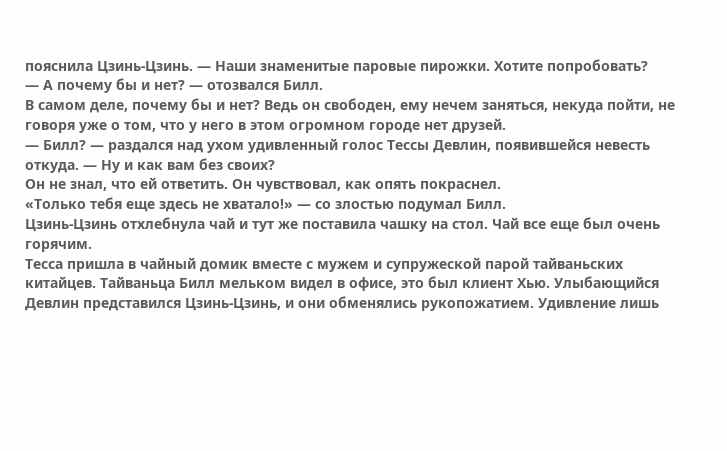пояснила Цзинь-Цзинь. — Наши знаменитые паровые пирожки. Хотите попробовать?
— А почему бы и нет? — отозвался Билл.
В самом деле, почему бы и нет? Ведь он свободен, ему нечем заняться, некуда пойти, не говоря уже о том, что у него в этом огромном городе нет друзей.
— Билл? — раздался над ухом удивленный голос Тессы Девлин, появившейся невесть откуда. — Ну и как вам без своих?
Он не знал, что ей ответить. Он чувствовал, как опять покраснел.
«Только тебя еще здесь не хватало!» — со злостью подумал Билл.
Цзинь-Цзинь отхлебнула чай и тут же поставила чашку на стол. Чай все еще был очень горячим.
Тесса пришла в чайный домик вместе с мужем и супружеской парой тайваньских китайцев. Тайваньца Билл мельком видел в офисе, это был клиент Хью. Улыбающийся Девлин представился Цзинь-Цзинь, и они обменялись рукопожатием. Удивление лишь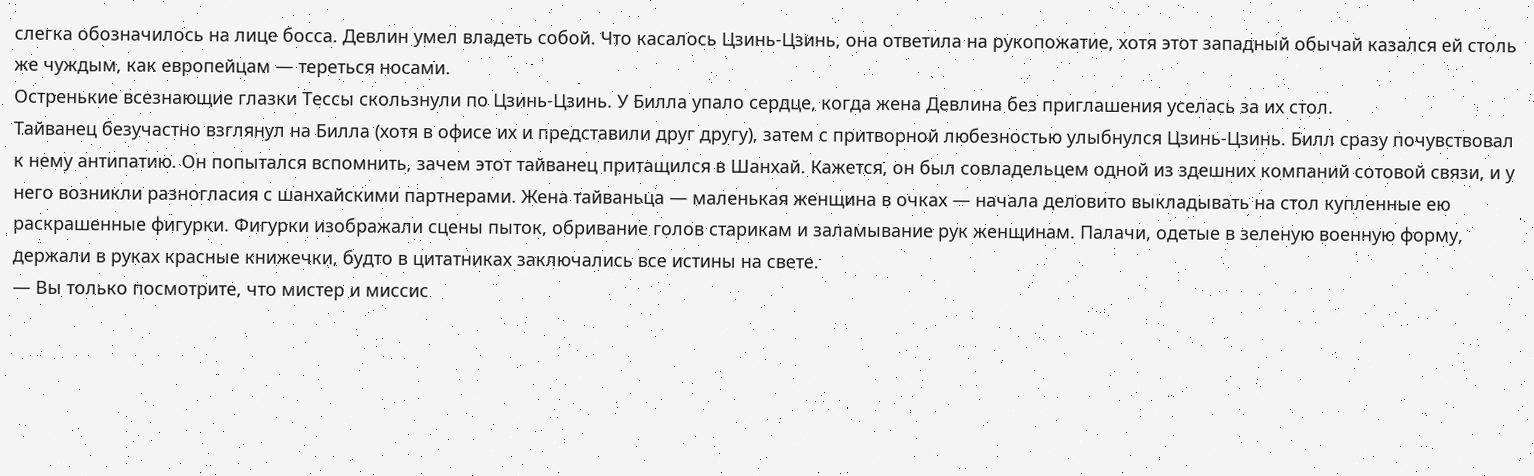слегка обозначилось на лице босса. Девлин умел владеть собой. Что касалось Цзинь-Цзинь, она ответила на рукопожатие, хотя этот западный обычай казался ей столь же чуждым, как европейцам — тереться носами.
Остренькие всезнающие глазки Тессы скользнули по Цзинь-Цзинь. У Билла упало сердце, когда жена Девлина без приглашения уселась за их стол.
Тайванец безучастно взглянул на Билла (хотя в офисе их и представили друг другу), затем с притворной любезностью улыбнулся Цзинь-Цзинь. Билл сразу почувствовал к нему антипатию. Он попытался вспомнить, зачем этот тайванец притащился в Шанхай. Кажется, он был совладельцем одной из здешних компаний сотовой связи, и у него возникли разногласия с шанхайскими партнерами. Жена тайваньца — маленькая женщина в очках — начала деловито выкладывать на стол купленные ею раскрашенные фигурки. Фигурки изображали сцены пыток, обривание голов старикам и заламывание рук женщинам. Палачи, одетые в зеленую военную форму, держали в руках красные книжечки, будто в цитатниках заключались все истины на свете.
— Вы только посмотрите, что мистер и миссис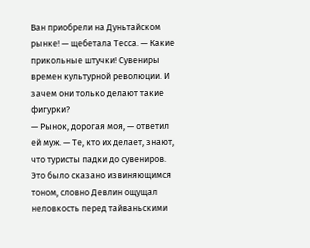Ван приобрели на Дуньтайском рынке! — щебетала Тесса. — Какие прикольные штучки! Сувениры времен культурной революции. И зачем они только делают такие фигурки?
— Рынок, дорогая моя, — ответил ей муж. — Те, кто их делает, знают, что туристы падки до сувениров.
Это было сказано извиняющимся тоном, словно Девлин ощущал неловкость перед тайваньскими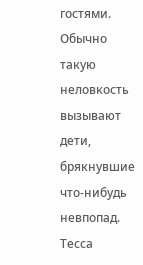гостями. Обычно такую неловкость вызывают дети, брякнувшие что-нибудь невпопад.
Тесса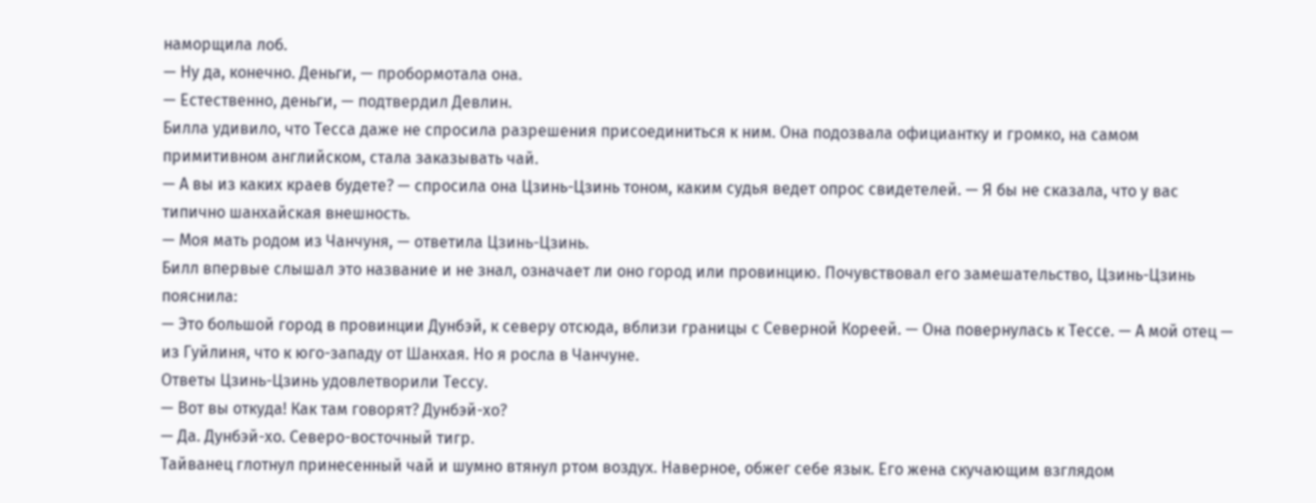наморщила лоб.
— Ну да, конечно. Деньги, — пробормотала она.
— Естественно, деньги, — подтвердил Девлин.
Билла удивило, что Тесса даже не спросила разрешения присоединиться к ним. Она подозвала официантку и громко, на самом примитивном английском, стала заказывать чай.
— А вы из каких краев будете? — спросила она Цзинь-Цзинь тоном, каким судья ведет опрос свидетелей. — Я бы не сказала, что у вас типично шанхайская внешность.
— Моя мать родом из Чанчуня, — ответила Цзинь-Цзинь.
Билл впервые слышал это название и не знал, означает ли оно город или провинцию. Почувствовал его замешательство, Цзинь-Цзинь пояснила:
— Это большой город в провинции Дунбэй, к северу отсюда, вблизи границы с Северной Кореей. — Она повернулась к Тессе. — А мой отец — из Гуйлиня, что к юго-западу от Шанхая. Но я росла в Чанчуне.
Ответы Цзинь-Цзинь удовлетворили Тессу.
— Вот вы откуда! Как там говорят? Дунбэй-хо?
— Да. Дунбэй-хо. Северо-восточный тигр.
Тайванец глотнул принесенный чай и шумно втянул ртом воздух. Наверное, обжег себе язык. Его жена скучающим взглядом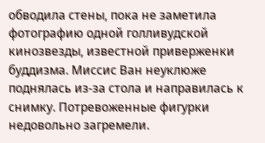обводила стены, пока не заметила фотографию одной голливудской кинозвезды, известной приверженки буддизма. Миссис Ван неуклюже поднялась из-за стола и направилась к снимку. Потревоженные фигурки недовольно загремели.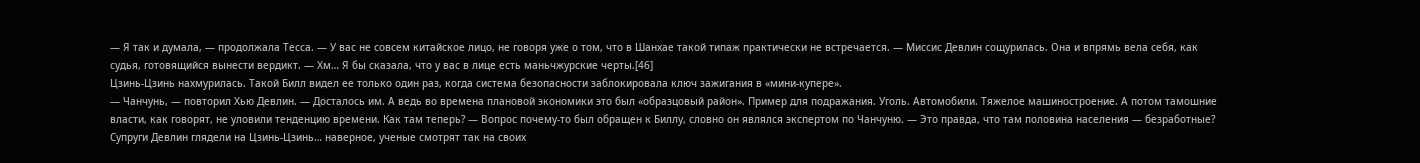— Я так и думала, — продолжала Тесса. — У вас не совсем китайское лицо, не говоря уже о том, что в Шанхае такой типаж практически не встречается. — Миссис Девлин сощурилась. Она и впрямь вела себя, как судья, готовящийся вынести вердикт. — Хм… Я бы сказала, что у вас в лице есть маньчжурские черты.[46]
Цзинь-Цзинь нахмурилась. Такой Билл видел ее только один раз, когда система безопасности заблокировала ключ зажигания в «мини-купере».
— Чанчунь, — повторил Хью Девлин. — Досталось им. А ведь во времена плановой экономики это был «образцовый район». Пример для подражания. Уголь. Автомобили. Тяжелое машиностроение. А потом тамошние власти, как говорят, не уловили тенденцию времени. Как там теперь? — Вопрос почему-то был обращен к Биллу, словно он являлся экспертом по Чанчуню. — Это правда, что там половина населения — безработные?
Супруги Девлин глядели на Цзинь-Цзинь… наверное, ученые смотрят так на своих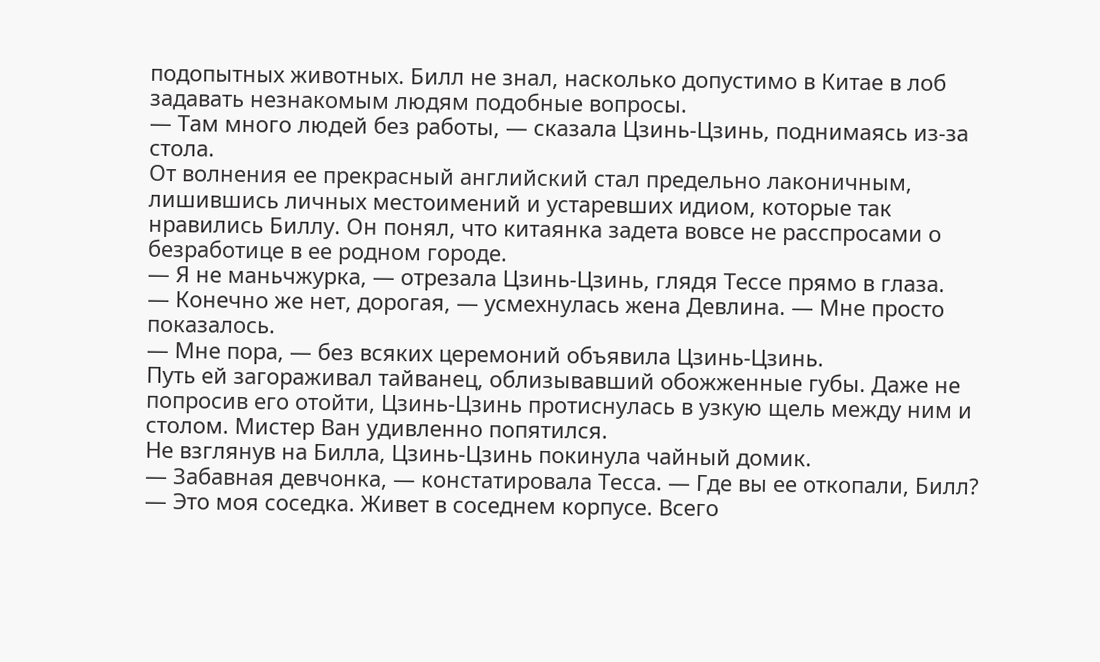подопытных животных. Билл не знал, насколько допустимо в Китае в лоб задавать незнакомым людям подобные вопросы.
— Там много людей без работы, — сказала Цзинь-Цзинь, поднимаясь из-за стола.
От волнения ее прекрасный английский стал предельно лаконичным, лишившись личных местоимений и устаревших идиом, которые так нравились Биллу. Он понял, что китаянка задета вовсе не расспросами о безработице в ее родном городе.
— Я не маньчжурка, — отрезала Цзинь-Цзинь, глядя Тессе прямо в глаза.
— Конечно же нет, дорогая, — усмехнулась жена Девлина. — Мне просто показалось.
— Мне пора, — без всяких церемоний объявила Цзинь-Цзинь.
Путь ей загораживал тайванец, облизывавший обожженные губы. Даже не попросив его отойти, Цзинь-Цзинь протиснулась в узкую щель между ним и столом. Мистер Ван удивленно попятился.
Не взглянув на Билла, Цзинь-Цзинь покинула чайный домик.
— Забавная девчонка, — констатировала Тесса. — Где вы ее откопали, Билл?
— Это моя соседка. Живет в соседнем корпусе. Всего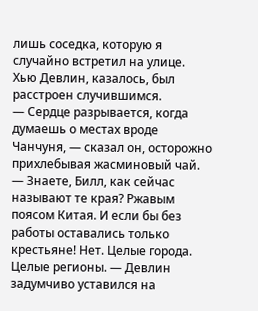лишь соседка, которую я случайно встретил на улице.
Хью Девлин, казалось, был расстроен случившимся.
— Сердце разрывается, когда думаешь о местах вроде Чанчуня, — сказал он, осторожно прихлебывая жасминовый чай. — Знаете, Билл, как сейчас называют те края? Ржавым поясом Китая. И если бы без работы оставались только крестьяне! Нет. Целые города. Целые регионы. — Девлин задумчиво уставился на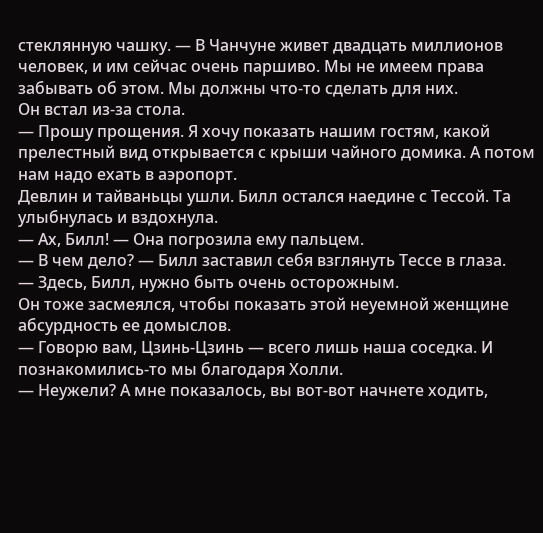стеклянную чашку. — В Чанчуне живет двадцать миллионов человек, и им сейчас очень паршиво. Мы не имеем права забывать об этом. Мы должны что-то сделать для них.
Он встал из-за стола.
— Прошу прощения. Я хочу показать нашим гостям, какой прелестный вид открывается с крыши чайного домика. А потом нам надо ехать в аэропорт.
Девлин и тайваньцы ушли. Билл остался наедине с Тессой. Та улыбнулась и вздохнула.
— Ах, Билл! — Она погрозила ему пальцем.
— В чем дело? — Билл заставил себя взглянуть Тессе в глаза.
— Здесь, Билл, нужно быть очень осторожным.
Он тоже засмеялся, чтобы показать этой неуемной женщине абсурдность ее домыслов.
— Говорю вам, Цзинь-Цзинь — всего лишь наша соседка. И познакомились-то мы благодаря Холли.
— Неужели? А мне показалось, вы вот-вот начнете ходить,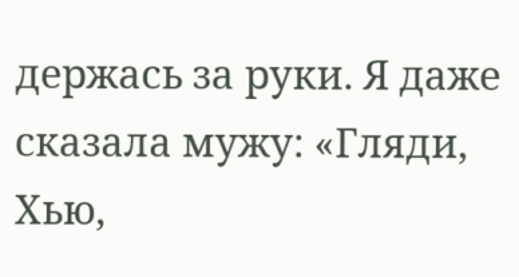держась за руки. Я даже сказала мужу: «Гляди, Хью,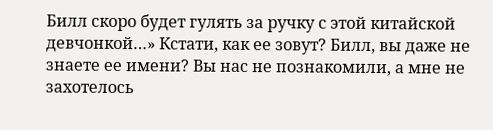Билл скоро будет гулять за ручку с этой китайской девчонкой…» Кстати, как ее зовут? Билл, вы даже не знаете ее имени? Вы нас не познакомили, а мне не захотелось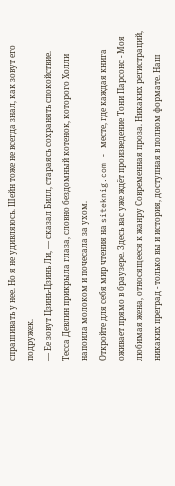спрашивать у нее. Но я не удивляюсь. Шейн тоже не всегда знал, как зовут его подружек.
— Ее зовут Цзинь-Цзинь Ли, — сказал Билл, стараясь сохранять спокойствие.
Тесса Девлин прикрыла глаза, словно бездомный котенок, которого Холли напоила молоком и почесала за ухом.
Откройте для себя мир чтения на siteknig.com - месте, где каждая книга оживает прямо в браузере. Здесь вас уже ждёт произведение Тони Парсонс - Моя любимая жена, относящееся к жанру Современная проза. Никаких регистраций, никаких преград - только вы и история, доступная в полном формате. Наш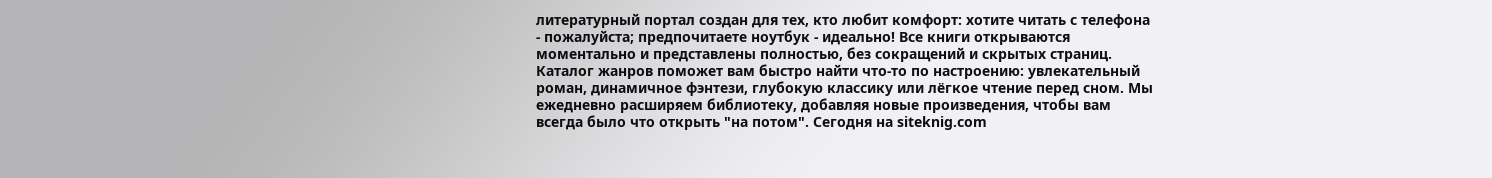литературный портал создан для тех, кто любит комфорт: хотите читать с телефона - пожалуйста; предпочитаете ноутбук - идеально! Все книги открываются моментально и представлены полностью, без сокращений и скрытых страниц. Каталог жанров поможет вам быстро найти что-то по настроению: увлекательный роман, динамичное фэнтези, глубокую классику или лёгкое чтение перед сном. Мы ежедневно расширяем библиотеку, добавляя новые произведения, чтобы вам всегда было что открыть "на потом". Сегодня на siteknig.com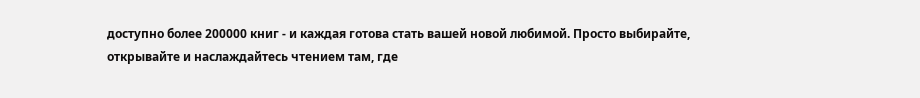доступно более 200000 книг - и каждая готова стать вашей новой любимой. Просто выбирайте, открывайте и наслаждайтесь чтением там, где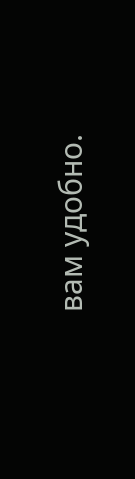вам удобно.